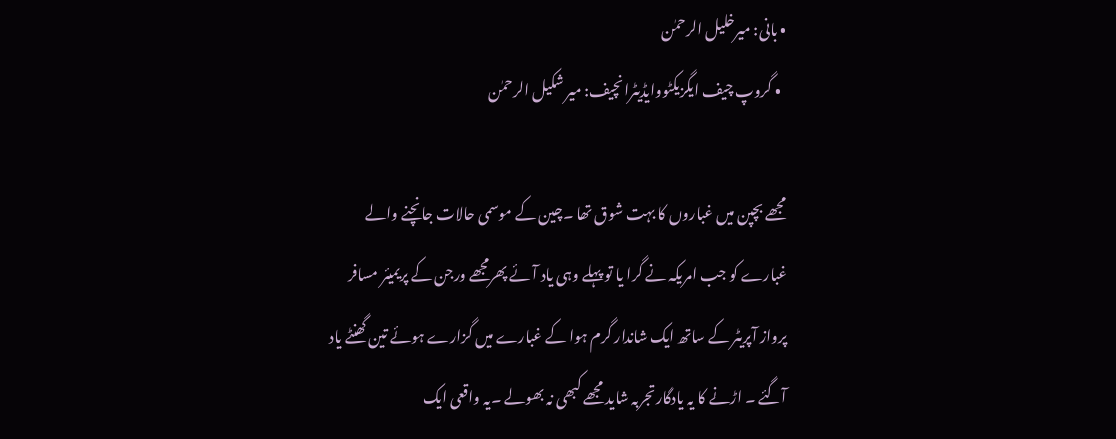• بانی: میرخلیل الرحمٰن
  • گروپ چیف ایگزیکٹووایڈیٹرانچیف: میر شکیل الرحمٰن

مجھے بچپن میں غباروں کا بہت شوق تھا ۔چین کے موسمی حالات جانچنے والے غبارے کو جب امریکہ نے گرا یا تو پہلے وہی یاد آئے پھرمجھے ورجن کے پریمیئر مسافر پرواز آپریٹر کے ساتھ ایک شاندار گرم ہوا کے غبارے میں گزارے ہوئے تین گھنٹے یاد آگئے ۔ اڑنے کا یہ یادگارتجربہ شاید مجھے کبھی نہ بھولے ۔یہ واقعی ایک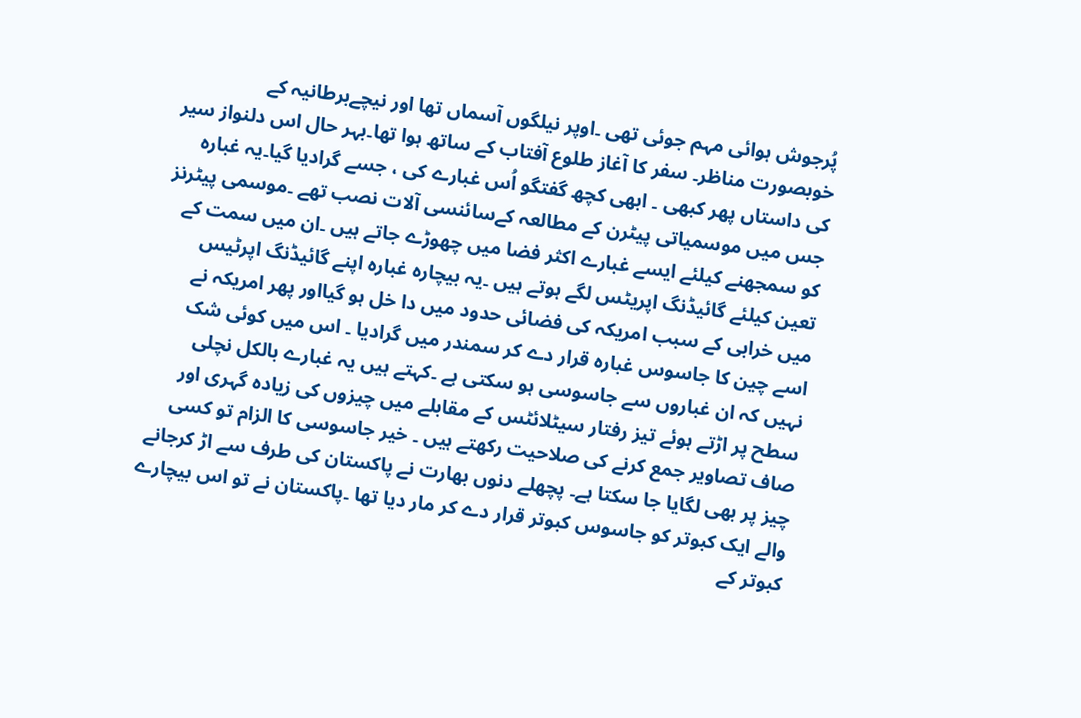پُرجوش ہوائی مہم جوئی تھی ۔اوپر نیلگوں آسماں تھا اور نیچےبرطانیہ کے خوبصورت مناظر۔ سفر کا آغاز طلوع آفتاب کے ساتھ ہوا تھا۔بہر حال اس دلنواز سیر کی داستاں پھر کبھی ۔ ابھی کچھ گفتگو اُس غبارے کی ، جسے گرادیا گیا۔یہ غبارہ جس میں موسمیاتی پیٹرن کے مطالعہ کےسائنسی آلات نصب تھے ۔موسمی پیٹرنز کو سمجھنے کیلئے ایسے غبارے اکثر فضا میں چھوڑے جاتے ہیں ۔ان میں سمت کے تعین کیلئے گائیڈنگ اپریٹس لگے ہوتے ہیں ۔یہ بیچارہ غبارہ اپنے گائیڈنگ اپرٹیس میں خرابی کے سبب امریکہ کی فضائی حدود میں دا خل ہو گیااور پھر امریکہ نے اسے چین کا جاسوس غبارہ قرار دے کر سمندر میں گرادیا ۔ اس میں کوئی شک نہیں کہ ان غباروں سے جاسوسی ہو سکتی ہے ۔کہتے ہیں یہ غبارے بالکل نچلی سطح پر اڑتے ہوئے تیز رفتار سیٹلائٹس کے مقابلے میں چیزوں کی زیادہ گہری اور صاف تصاویر جمع کرنے کی صلاحیت رکھتے ہیں ۔ خیر جاسوسی کا الزام تو کسی چیز پر بھی لگایا جا سکتا ہے۔ پچھلے دنوں بھارت نے پاکستان کی طرف سے اڑ کرجانے والے ایک کبوتر کو جاسوس کبوتر قرار دے کر مار دیا تھا ۔پاکستان نے تو اس بیچارے کبوتر کے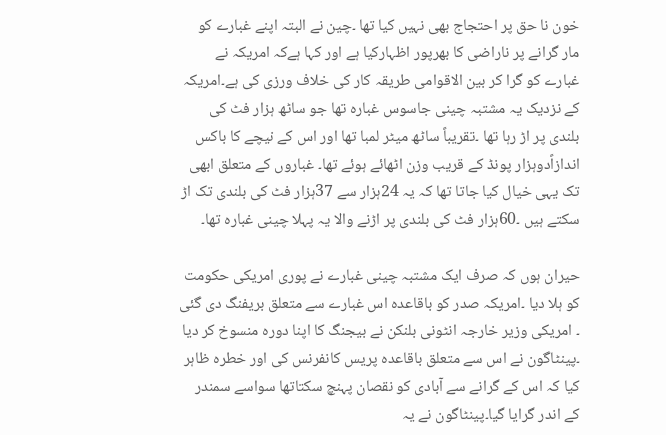خون نا حق پر احتجاج بھی نہیں کیا تھا ۔چین نے البتہ اپنے غبارے کو مار گرانے پر ناراضی کا بھرپور اظہارکیا ہے اور کہا ہےکہ امریکہ نے غبارے کو گرا کر بین الاقوامی طریقہ کار کی خلاف ورزی کی ہے۔امریکہ کے نزدیک یہ مشتبہ چینی جاسوس غبارہ تھا جو ساٹھ ہزار فٹ کی بلندی پر اڑ رہا تھا ۔تقریباً ساٹھ میٹر لمبا تھا اور اس کے نیچے کا باکس اندازاًدوہزار پونڈ کے قریب وزن اٹھائے ہوئے تھا۔ غباروں کے متعلق ابھی تک یہی خیال کیا جاتا تھا کہ یہ 24ہزار سے 37ہزار فٹ کی بلندی تک اڑ سکتے ہیں ۔60ہزار فٹ کی بلندی پر اڑنے والا یہ پہلا چینی غبارہ تھا۔

حیران ہوں کہ صرف ایک مشتبہ چینی غبارے نے پوری امریکی حکومت کو ہلا دیا ۔امریکہ صدر کو باقاعدہ اس غبارے سے متعلق بریفنگ دی گئی ۔ امریکی وزیر خارجہ انٹونی بلنکن نے بیجنگ کا اپنا دورہ منسوخ کر دیا ۔پینٹاگون نے اس سے متعلق باقاعدہ پریس کانفرنس کی اور خطرہ ظاہر کیا کہ اس کے گرانے سے آبادی کو نقصان پہنچ سکتاتھا سواسے سمندر کے اندر گرایا گیا۔پینٹاگون نے یہ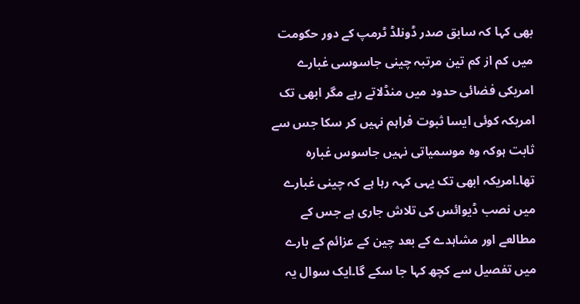بھی کہا کہ سابق صدر ڈونلڈ ٹرمپ کے دور حکومت میں کم از کم تین مرتبہ چینی جاسوسی غبارے امریکی فضائی حدود میں منڈلاتے رہے مگر ابھی تک امریکہ کوئی ایسا ثبوت فراہم نہیں کر سکا جس سے ثابت ہوکہ وہ موسمیاتی نہیں جاسوس غبارہ تھا۔امریکہ ابھی تک یہی کہہ رہا ہے کہ چینی غبارے میں نصب ڈیوائس کی تلاش جاری ہے جس کے مطالعے اور مشاہدے کے بعد چین کے عزائم کے بارے میں تفصیل سے کچھ کہا جا سکے گا۔ایک سوال یہ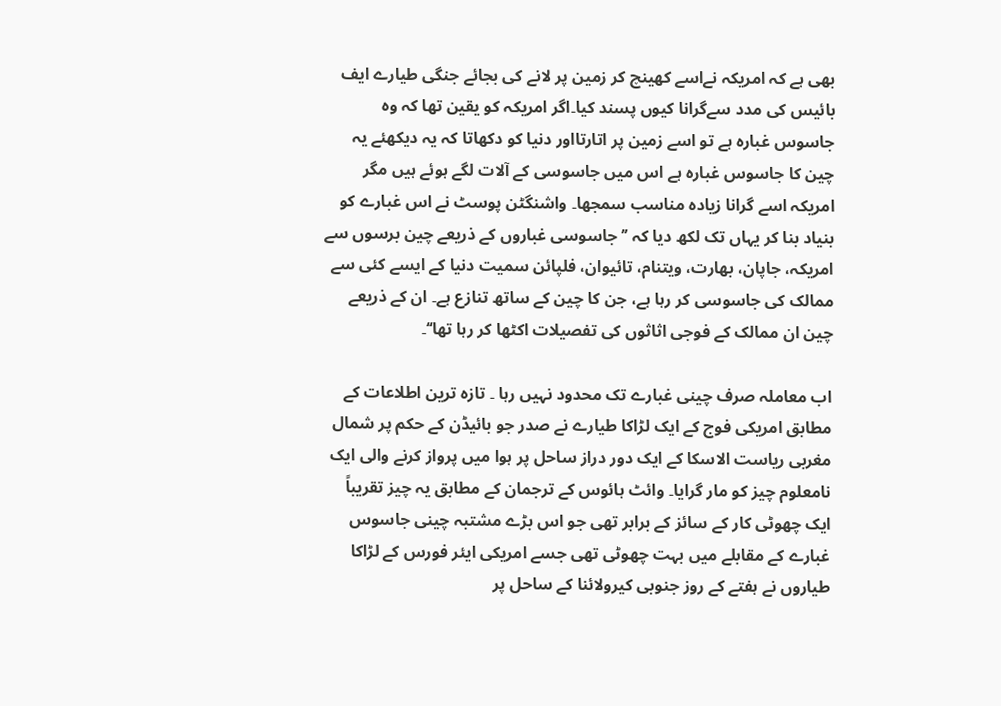بھی ہے کہ امریکہ نےاسے کھینچ کر زمین پر لانے کی بجائے جنگی طیارے ایف بائیس کی مدد سےگرانا کیوں پسند کیا۔اگر امریکہ کو یقین تھا کہ وہ جاسوس غبارہ ہے تو اسے زمین پر اتارتااور دنیا کو دکھاتا کہ یہ دیکھئے یہ چین کا جاسوس غبارہ ہے اس میں جاسوسی کے آلات لگے ہوئے ہیں مگر امریکہ اسے گرانا زیادہ مناسب سمجھا۔ واشنگٹن پوسٹ نے اس غبارے کو بنیاد بنا کر یہاں تک لکھ دیا کہ ’’ جاسوسی غباروں کے ذریعے چین برسوں سے امریکہ، جاپان، بھارت، ویتنام، تائیوان، فلپائن سمیت دنیا کے ایسے کئی سے ممالک کی جاسوسی کر رہا ہے، جن کا چین کے ساتھ تنازع ہے۔ ان کے ذریعے چین ان ممالک کے فوجی اثاثوں کی تفصیلات اکٹھا کر رہا تھا‘‘۔

اب معاملہ صرف چینی غبارے تک محدود نہیں رہا ۔ تازہ ترین اطلاعات کے مطابق امریکی فوج کے ایک لڑاکا طیارے نے صدر جو بائیڈن کے حکم پر شمال مغربی ریاست الاسکا کے ایک دور دراز ساحل پر ہوا میں پرواز کرنے والی ایک نامعلوم چیز کو مار گرایا۔ وائٹ ہائوس کے ترجمان کے مطابق یہ چیز تقریباً ایک چھوٹی کار کے سائز کے برابر تھی جو اس بڑے مشتبہ چینی جاسوس غبارے کے مقابلے میں بہت چھوٹی تھی جسے امریکی ایئر فورس کے لڑاکا طیاروں نے ہفتے کے روز جنوبی کیرولائنا کے ساحل پر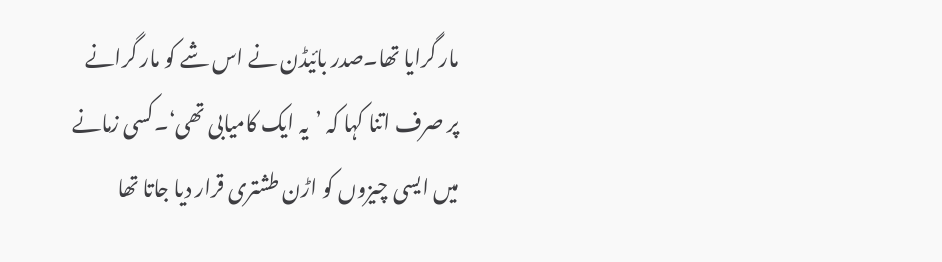مار گرایا تھا۔صدر بائیڈن نے اس شے کو مار گرانے پر صرف اتنا کہا کہ ’یہ ایک کامیابی تھی‘۔کسی زمانے میں ایسی چیزوں کو اڑن طشتری قرار دیا جاتا تھا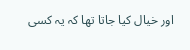اور خیال کیا جاتا تھا کہ یہ کسی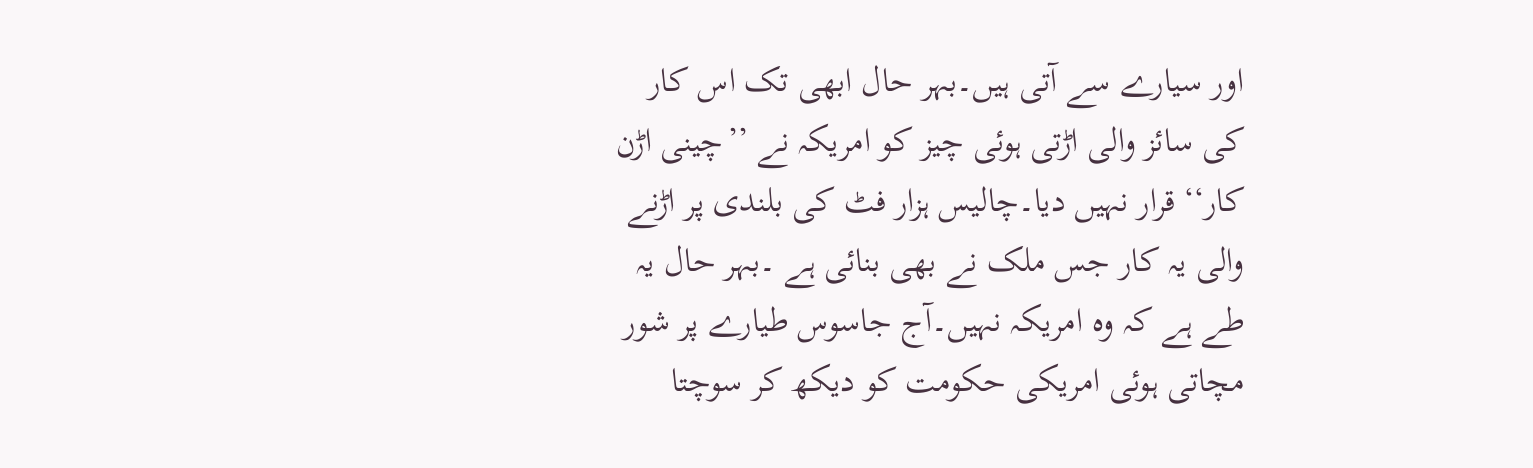اور سیارے سے آتی ہیں۔بہر حال ابھی تک اس کار کی سائز والی اڑتی ہوئی چیز کو امریکہ نے ’’چینی اڑن کار‘‘ قرار نہیں دیا۔چالیس ہزار فٹ کی بلندی پر اڑنے والی یہ کار جس ملک نے بھی بنائی ہے ۔بہر حال یہ طے ہے کہ وہ امریکہ نہیں۔آج جاسوس طیارے پر شور مچاتی ہوئی امریکی حکومت کو دیکھ کر سوچتا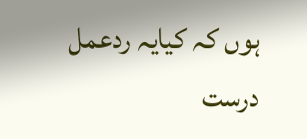ہوں کہ کیایہ ردعمل درست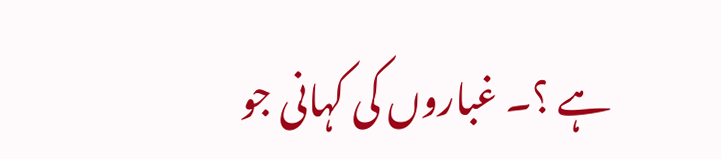ہے ؟۔ غباروں کی کہانی جو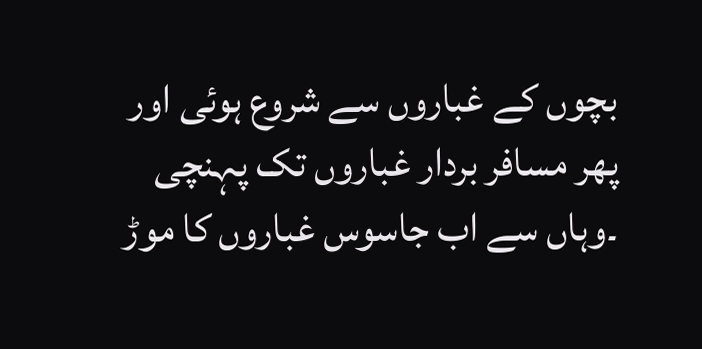بچوں کے غباروں سے شروع ہوئی اور پھر مسافر بردار غباروں تک پہنچی ۔وہاں سے اب جاسوس غباروں کا موڑ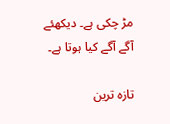مڑ چکی ہے۔ دیکھئے آگے آگے کیا ہوتا ہے۔

تازہ ترین